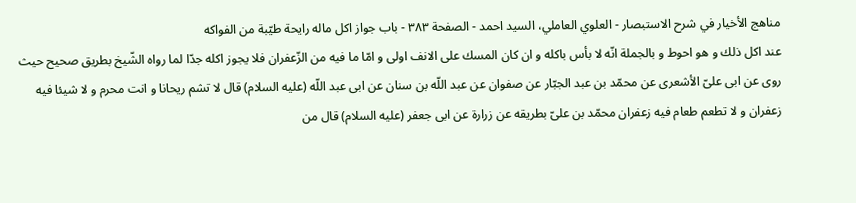مناهج الأخيار في شرح الاستبصار - العلوي العاملي، السيد احمد - الصفحة ٣٨٣ - باب جواز اكل ماله رايحة طيّبة من الفواكه
عند اكل ذلك و هو احوط و بالجملة انّه لا بأس باكله و ان كان المسك على الانف اولى و امّا ما فيه من الزّعفران فلا يجوز اكله جدّا لما رواه الشّيخ بطريق صحيح حيث روى عن ابى علىّ الأشعرى عن محمّد بن عبد الجبّار عن صفوان عن عبد اللّه بن سنان عن ابى عبد اللّه (عليه السلام) قال لا تشم ريحانا و انت محرم و لا شيئا فيه زعفران و لا تطعم طعام فيه زعفران محمّد بن علىّ بطريقه عن زرارة عن ابى جعفر (عليه السلام) قال من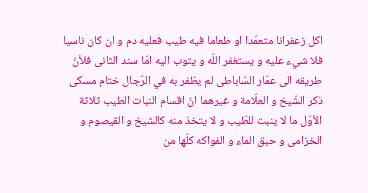اكل زعفرانا متعمّدا او طعاما فيه طيب فعليه دم و ان كان ناسيا فلا شيء عليه و يستغفر اللّه و يتوب اليه امّا سند الثانى فلأنّ طريقه الى عمّار السّاباطى لم يظفر به في الرّجال ختام مسكى ذكر الشّيخ و العلّامة و غيرهما انّ اقسام النبات الطيب ثلاثة الأوّل ما لا ينبت للطّيب و لا يتخذ منه كالشيخ و القيصوم و الخزامى و حبق الماء و الفواكه كلّها من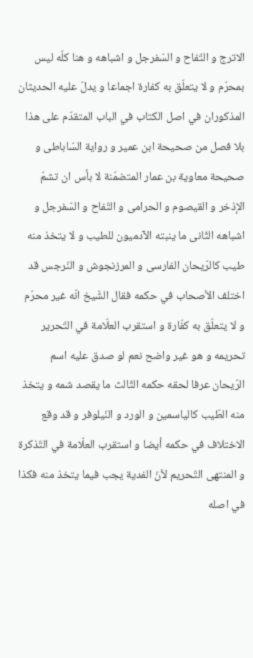الاترج و التّفاح و السّفرجل و اشباهه و هنا كلّه ليس بمحرّم و لا يتعلّق به كفارة اجماعا و يدلّ عليه الحديثان المذكوران في اصل الكتاب في الباب المتقدّم على هذا بلا فصل من صحيحة ابن عمير و رواية السّاباطى و صحيحة معاوية بن عمار المتضمّنة لا بأس ان تشمّ الإذخر و القيصوم و الحرامى و التّفاح و السّفرجل و اشباهه الثّانى ما ينبته الآدميون للطيب و لا يتخذ منه طيب كالرّيحان الفارسى و المرزنجوش و النّرجس قد اختلف الأصحاب في حكمه فقال الشّيخ انّه غير محرّم و لا يتعلّق به كفّارة و استقرب العلّامة في التّحرير تحريمه و هو غير واضح نعم لو صدق عليه اسم الرّيحان عرفا لحقه حكمه الثّالث ما يقصد شمه و يتخذ منه الطّيب كالياسمين و الورد و النّيلوفر و قد وقع الاختلاف في حكمه أيضا و استقرب العلّامة في التّذكرة و المنتهى التّحريم لأنّ الفدية يجب فيما يتخذ منه فكذا في اصله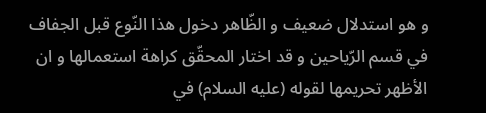و هو استدلال ضعيف و الظّاهر دخول هذا النّوع قبل الجفاف في قسم الرّياحين و قد اختار المحقّق كراهة استعمالها و ان الأظهر تحريمها لقوله (عليه السلام) في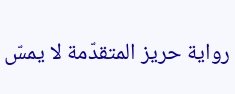رواية حريز المتقدّمة لا يمسّ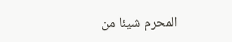المحرم شيئا من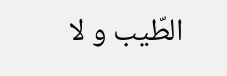الطّيب و لا